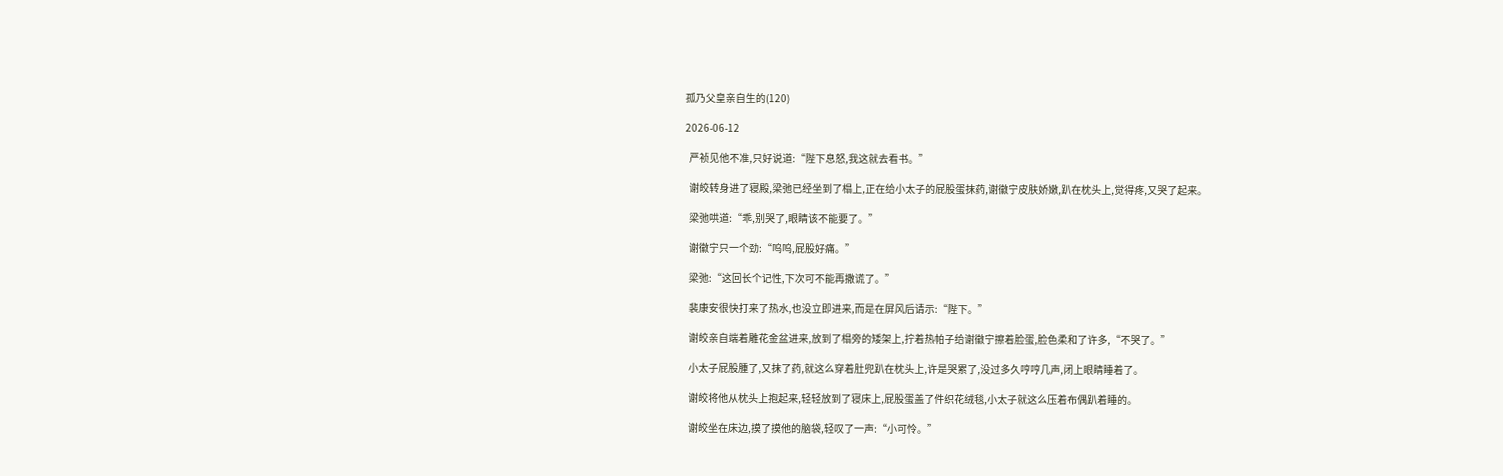孤乃父皇亲自生的(120)

2026-06-12

  严祯见他不准,只好说道:“陛下息怒,我这就去看书。”

  谢皎转身进了寝殿,梁弛已经坐到了榻上,正在给小太子的屁股蛋抹药,谢徽宁皮肤娇嫩,趴在枕头上,觉得疼,又哭了起来。

  梁弛哄道:“乖,别哭了,眼睛该不能要了。”

  谢徽宁只一个劲:“呜呜,屁股好痛。”

  梁弛:“这回长个记性,下次可不能再撒谎了。”

  裴康安很快打来了热水,也没立即进来,而是在屏风后请示:“陛下。”

  谢皎亲自端着雕花金盆进来,放到了榻旁的矮架上,拧着热帕子给谢徽宁擦着脸蛋,脸色柔和了许多,“不哭了。”

  小太子屁股腫了,又抹了药,就这么穿着肚兜趴在枕头上,许是哭累了,没过多久哼哼几声,闭上眼睛睡着了。

  谢皎将他从枕头上抱起来,轻轻放到了寝床上,屁股蛋盖了件织花绒毯,小太子就这么压着布偶趴着睡的。

  谢皎坐在床边,摸了摸他的脑袋,轻叹了一声:“小可怜。”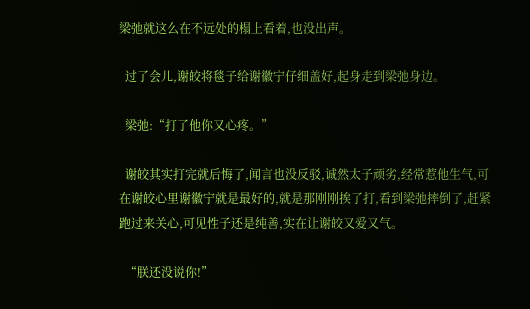梁弛就这么在不远处的榻上看着,也没出声。

  过了会儿,谢皎将毯子给谢徽宁仔细盖好,起身走到梁弛身边。

  梁弛:“打了他你又心疼。”

  谢皎其实打完就后悔了,闻言也没反驳,诚然太子顽劣,经常惹他生气,可在谢皎心里谢徽宁就是最好的,就是那刚刚挨了打,看到梁弛摔倒了,赶紧跑过来关心,可见性子还是纯善,实在让谢皎又爱又气。

  “朕还没说你!”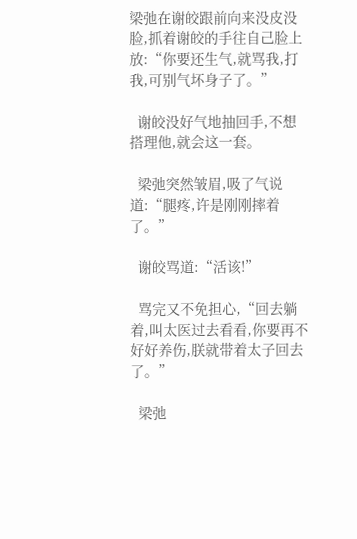梁弛在谢皎跟前向来没皮没脸,抓着谢皎的手往自己脸上放:“你要还生气,就骂我,打我,可别气坏身子了。”

  谢皎没好气地抽回手,不想搭理他,就会这一套。

  梁弛突然皱眉,吸了气说道:“腿疼,许是刚刚摔着了。”

  谢皎骂道:“活该!”

  骂完又不免担心,“回去躺着,叫太医过去看看,你要再不好好养伤,朕就带着太子回去了。”

  梁弛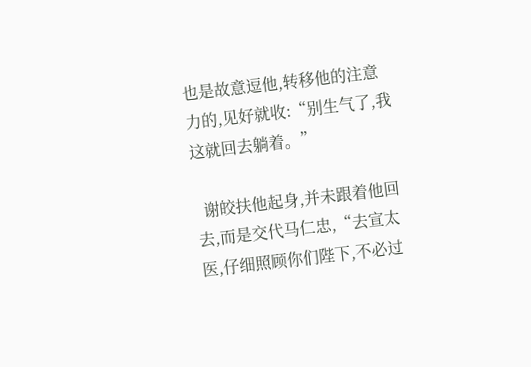也是故意逗他,转移他的注意力的,见好就收:“别生气了,我这就回去躺着。”

  谢皎扶他起身,并未跟着他回去,而是交代马仁忠,“去宣太医,仔细照顾你们陛下,不必过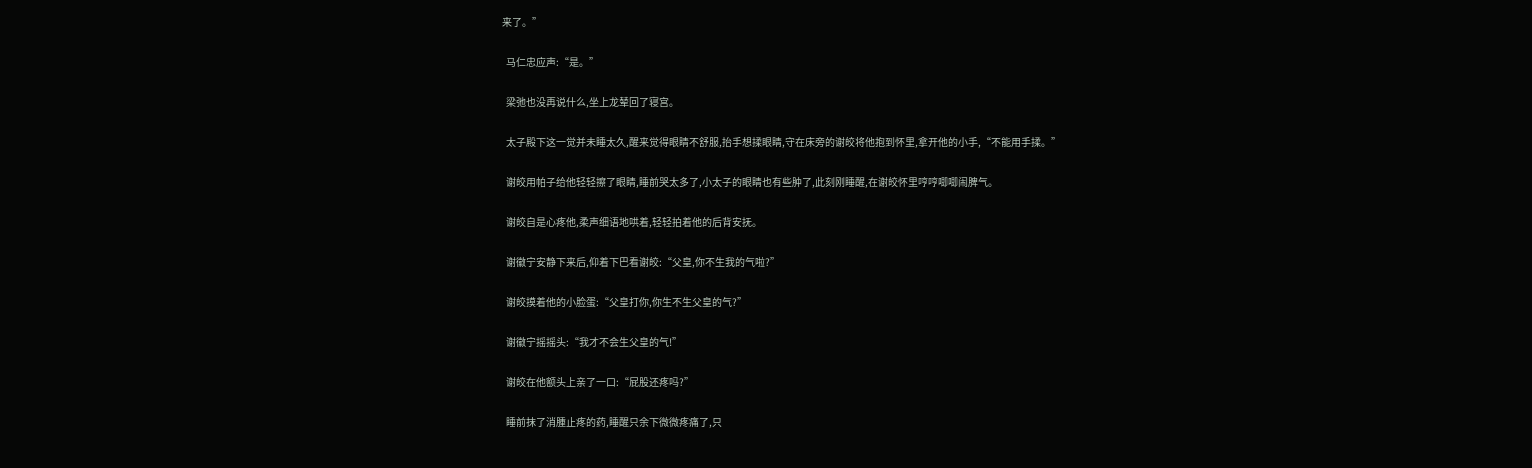来了。”

  马仁忠应声:“是。”

  梁弛也没再说什么,坐上龙辇回了寝宫。

  太子殿下这一觉并未睡太久,醒来觉得眼睛不舒服,抬手想揉眼睛,守在床旁的谢皎将他抱到怀里,拿开他的小手,“不能用手揉。”

  谢皎用帕子给他轻轻擦了眼睛,睡前哭太多了,小太子的眼睛也有些肿了,此刻刚睡醒,在谢皎怀里哼哼唧唧闹脾气。

  谢皎自是心疼他,柔声细语地哄着,轻轻拍着他的后背安抚。

  谢徽宁安静下来后,仰着下巴看谢皎:“父皇,你不生我的气啦?”

  谢皎摸着他的小脸蛋:“父皇打你,你生不生父皇的气?”

  谢徽宁摇摇头:“我才不会生父皇的气!”

  谢皎在他额头上亲了一口:“屁股还疼吗?”

  睡前抹了消腫止疼的药,睡醒只余下微微疼痛了,只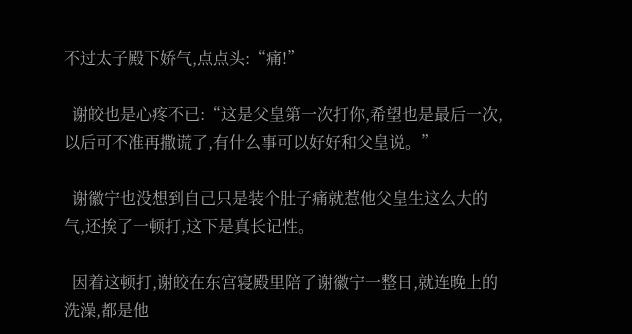不过太子殿下娇气,点点头:“痛!”

  谢皎也是心疼不已:“这是父皇第一次打你,希望也是最后一次,以后可不准再撒谎了,有什么事可以好好和父皇说。”

  谢徽宁也没想到自己只是装个肚子痛就惹他父皇生这么大的气,还挨了一顿打,这下是真长记性。

  因着这顿打,谢皎在东宫寝殿里陪了谢徽宁一整日,就连晚上的洗澡,都是他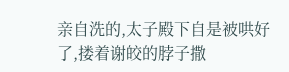亲自洗的,太子殿下自是被哄好了,搂着谢皎的脖子撒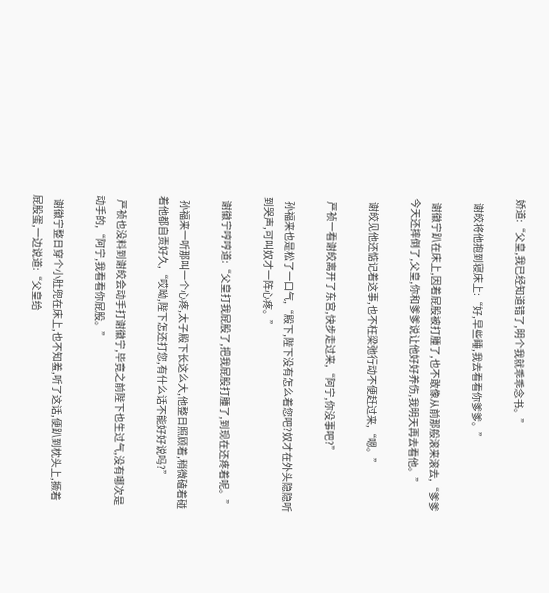娇道:“父皇,我已经知道错了,明个我就乖乖念书。”

  谢皎将他抱到寝床上:“好,早些睡,我去看看你爹爹。”

  谢徽宁趴在床上,因着屁股被打腫了,也不敢像从前那般滚来滚去,“爹爹今天还摔倒了,父皇,你和爹爹说让他好好养伤,我明天再去看他。”

  谢皎见他还惦记着这事,也不枉梁弛行动不便赶过来,“嗯。”

  严祯一看谢皎离开了东宫,快步走过来,“阿宁,你没事吧?”

  孙福来也是松了一口气,“殿下,陛下没有怎么着您吧?奴才在外头隐隐听到哭声,可叫奴才一阵心疼。”

  谢徽宁哼哼道:“父皇打我屁股了,把我屁股打腫了,到现在还疼着呢。”

  孙福来一听那叫一个心疼,太子殿下长这么大,他整日照顾着,稍微磕着碰着他都自责好久,“哎呦,陛下怎还打您,有什么话不能好好说吗?”

  严祯也没料到谢皎会动手打谢徽宁,毕竟之前陛下也生过气,没有哪次是动手的,“阿宁,我看看你屁股。”

  谢徽宁整日穿个小肚兜在床上,也不知羞,听了这话,便趴到枕头上,撅着屁股蛋,一边说道:“父皇给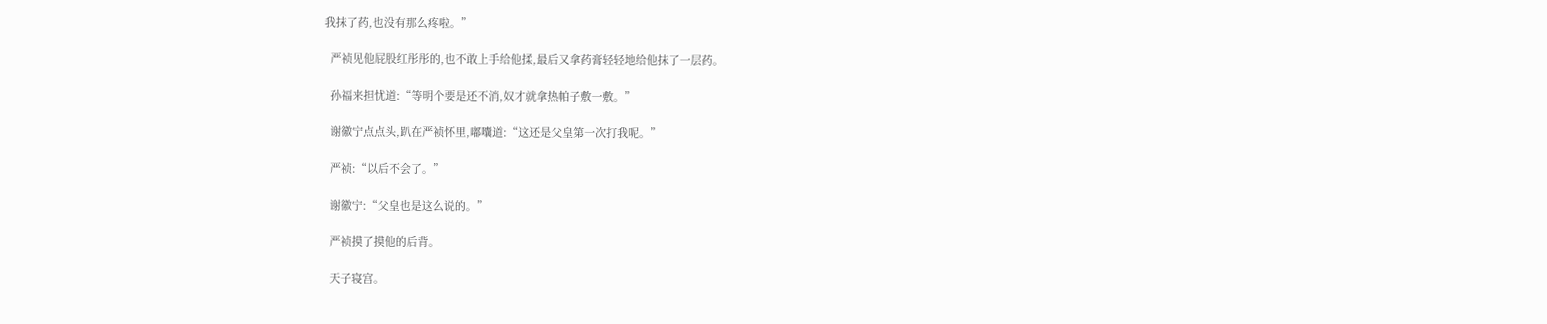我抹了药,也没有那么疼啦。”

  严祯见他屁股红彤彤的,也不敢上手给他揉,最后又拿药膏轻轻地给他抹了一层药。

  孙福来担忧道:“等明个要是还不消,奴才就拿热帕子敷一敷。”

  谢徽宁点点头,趴在严祯怀里,嘟囔道:“这还是父皇第一次打我呢。”

  严祯:“以后不会了。”

  谢徽宁:“父皇也是这么说的。”

  严祯摸了摸他的后背。

  天子寝宫。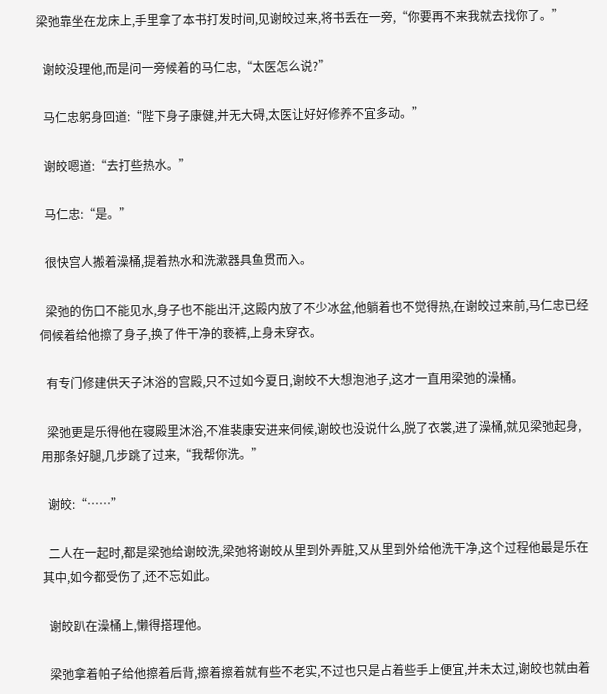梁弛靠坐在龙床上,手里拿了本书打发时间,见谢皎过来,将书丢在一旁,“你要再不来我就去找你了。”

  谢皎没理他,而是问一旁候着的马仁忠,“太医怎么说?”

  马仁忠躬身回道:“陛下身子康健,并无大碍,太医让好好修养不宜多动。”

  谢皎嗯道:“去打些热水。”

  马仁忠:“是。”

  很快宫人搬着澡桶,提着热水和洗漱器具鱼贯而入。

  梁弛的伤口不能见水,身子也不能出汗,这殿内放了不少冰盆,他躺着也不觉得热,在谢皎过来前,马仁忠已经伺候着给他擦了身子,换了件干净的亵裤,上身未穿衣。

  有专门修建供天子沐浴的宫殿,只不过如今夏日,谢皎不大想泡池子,这才一直用梁弛的澡桶。

  梁弛更是乐得他在寝殿里沐浴,不准裴康安进来伺候,谢皎也没说什么,脱了衣裳,进了澡桶,就见梁弛起身,用那条好腿,几步跳了过来,“我帮你洗。”

  谢皎:“……”

  二人在一起时,都是梁弛给谢皎洗,梁弛将谢皎从里到外弄脏,又从里到外给他洗干净,这个过程他最是乐在其中,如今都受伤了,还不忘如此。

  谢皎趴在澡桶上,懒得搭理他。

  梁弛拿着帕子给他擦着后背,擦着擦着就有些不老实,不过也只是占着些手上便宜,并未太过,谢皎也就由着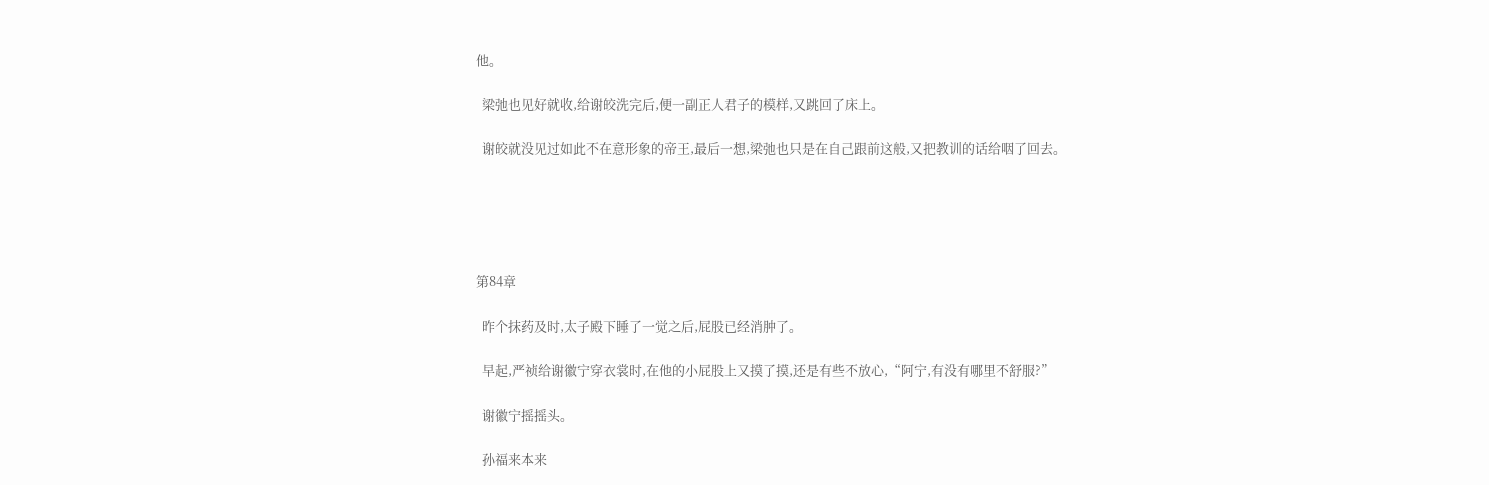他。

  梁弛也见好就收,给谢皎洗完后,便一副正人君子的模样,又跳回了床上。

  谢皎就没见过如此不在意形象的帝王,最后一想,梁弛也只是在自己跟前这般,又把教训的话给咽了回去。





第84章

  昨个抹药及时,太子殿下睡了一觉之后,屁股已经消肿了。

  早起,严祯给谢徽宁穿衣裳时,在他的小屁股上又摸了摸,还是有些不放心,“阿宁,有没有哪里不舒服?”

  谢徽宁摇摇头。

  孙福来本来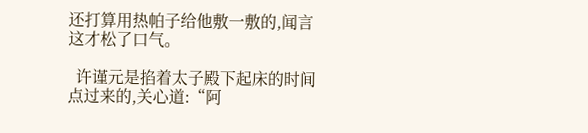还打算用热帕子给他敷一敷的,闻言这才松了口气。

  许谨元是掐着太子殿下起床的时间点过来的,关心道:“阿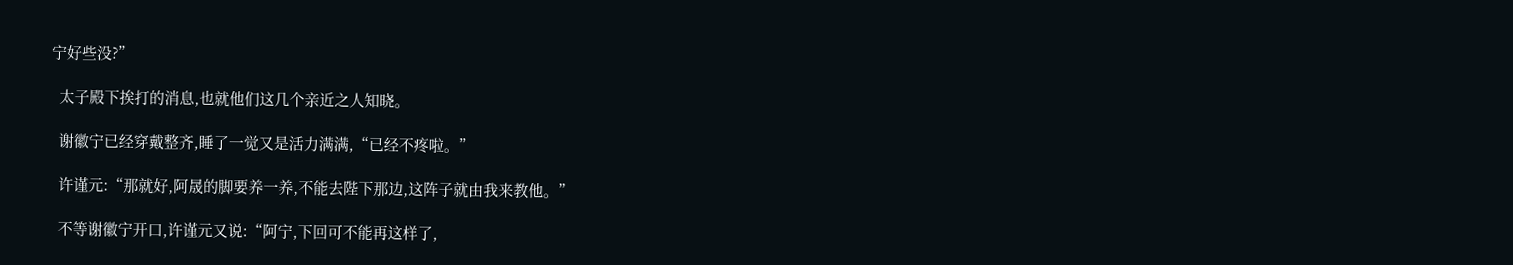宁好些没?”

  太子殿下挨打的消息,也就他们这几个亲近之人知晓。

  谢徽宁已经穿戴整齐,睡了一觉又是活力满满,“已经不疼啦。”

  许谨元:“那就好,阿晟的脚要养一养,不能去陛下那边,这阵子就由我来教他。”

  不等谢徽宁开口,许谨元又说:“阿宁,下回可不能再这样了,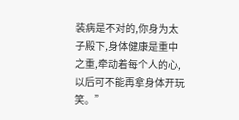装病是不对的,你身为太子殿下,身体健康是重中之重,牵动着每个人的心,以后可不能再拿身体开玩笑。”